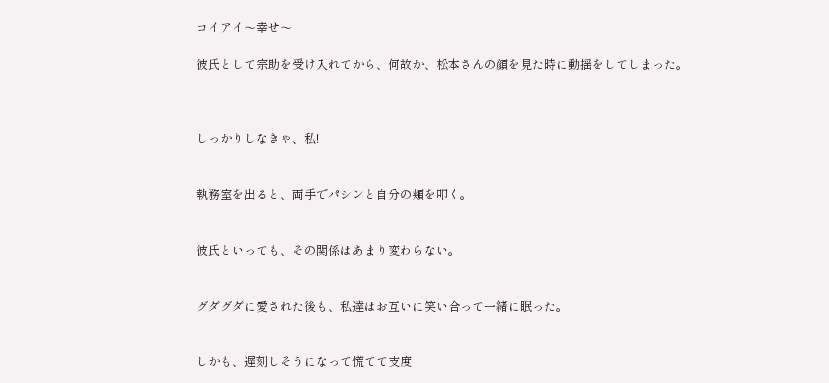コイアイ〜幸せ〜

彼氏として宗助を受け入れてから、何故か、松本さんの顔を見た時に動揺をしてしまった。



しっかりしなきゃ、私!


執務室を出ると、両手でパシンと自分の頬を叩く。


彼氏といっても、その関係はあまり変わらない。


グダグダに愛された後も、私達はお互いに笑い合って一緒に眠った。


しかも、遅刻しそうになって慌てて支度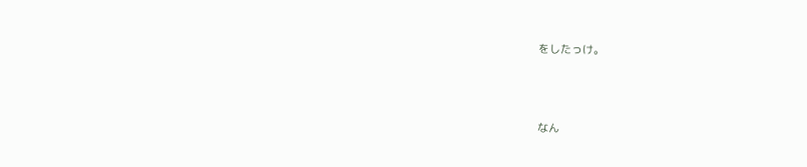をしたっけ。



なん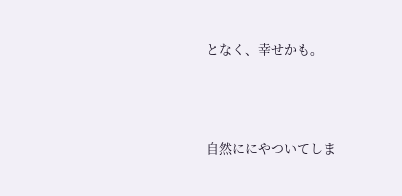となく、幸せかも。




自然ににやついてしま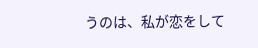うのは、私が恋をして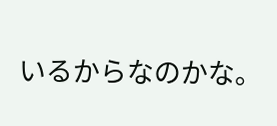いるからなのかな。